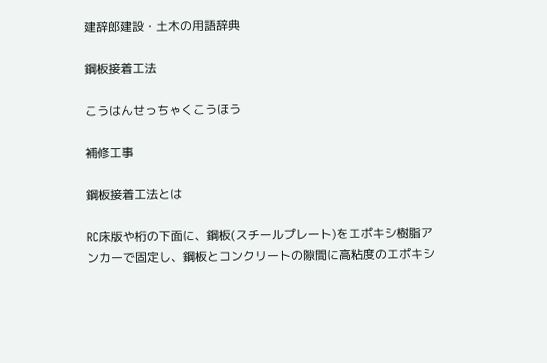建辞郎建設・土木の用語辞典

鋼板接着工法

こうはんせっちゃくこうほう

補修工事

鋼板接着工法とは

RC床版や桁の下面に、鋼板(スチールプレート)をエポキシ樹脂アンカーで固定し、鋼板とコンクリートの隙間に高粘度のエポキシ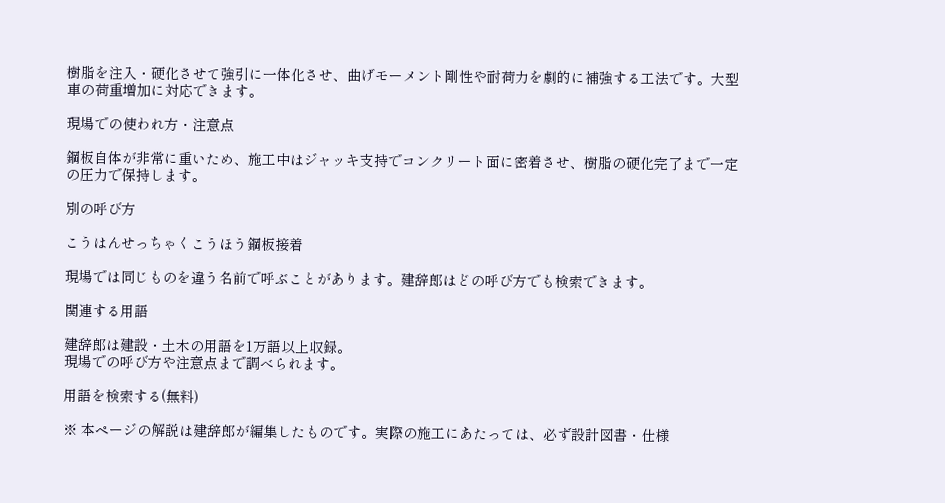樹脂を注入・硬化させて強引に一体化させ、曲げモーメント剛性や耐荷力を劇的に補強する工法です。大型車の荷重増加に対応できます。

現場での使われ方・注意点

鋼板自体が非常に重いため、施工中はジャッキ支持でコンクリート面に密着させ、樹脂の硬化完了まで一定の圧力で保持します。

別の呼び方

こうはんせっちゃくこうほう鋼板接着

現場では同じものを違う名前で呼ぶことがあります。建辞郎はどの呼び方でも検索できます。

関連する用語

建辞郎は建設・土木の用語を1万語以上収録。
現場での呼び方や注意点まで調べられます。

用語を検索する(無料)

※ 本ページの解説は建辞郎が編集したものです。実際の施工にあたっては、必ず設計図書・仕様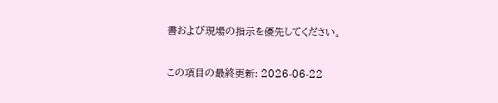書および現場の指示を優先してください。

この項目の最終更新: 2026-06-22